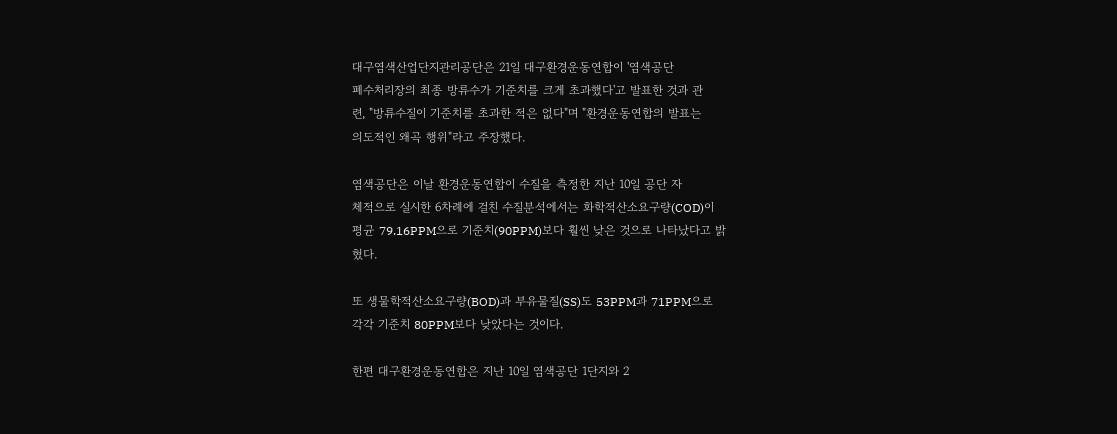대구염색산업단지관리공단은 21일 대구환경운동연합이 '염색공단
폐수처리장의 최종 방류수가 기준치를 크게 초과했다'고 발표한 것과 관
련, "방류수질이 기준치를 초과한 적은 없다"며 "환경운동연합의 발표는
의도적인 왜곡 행위"라고 주장했다.

염색공단은 이날 환경운동연합이 수질을 측정한 지난 10일 공단 자
체적으로 실시한 6차례에 걸친 수질분석에서는 화학적산소요구량(COD)이
평균 79.16PPM으로 기준치(90PPM)보다 훨씬 낮은 것으로 나타났다고 밝
혔다.

또 생물학적산소요구량(BOD)과 부유물질(SS)도 53PPM과 71PPM으로
각각 기준치 80PPM보다 낮았다는 것이다.

한편 대구환경운동연합은 지난 10일 염색공단 1단지와 2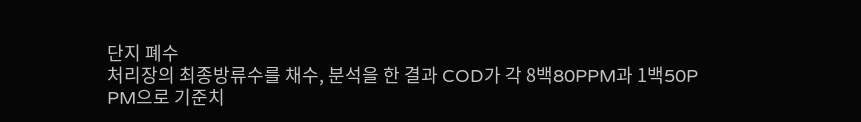단지 폐수
처리장의 최종방류수를 채수, 분석을 한 결과 COD가 각 8백80PPM과 1백50P
PM으로 기준치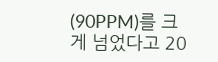(90PPM)를 크게 넘었다고 20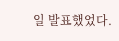일 발표했었다.